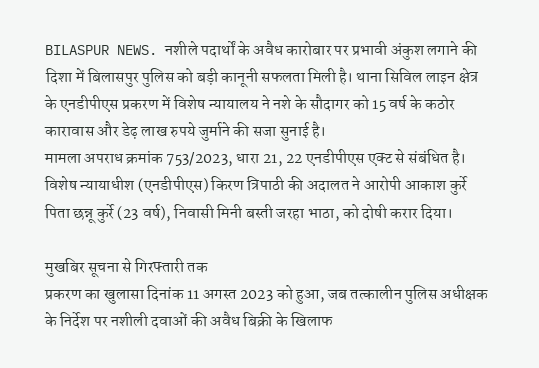BILASPUR NEWS. नशीले पदार्थों के अवैध कारोबार पर प्रभावी अंकुश लगाने की दिशा में बिलासपुर पुलिस को बड़ी कानूनी सफलता मिली है। थाना सिविल लाइन क्षेत्र के एनडीपीएस प्रकरण में विशेष न्यायालय ने नशे के सौदागर को 15 वर्ष के कठोर कारावास और डेढ़ लाख रुपये जुर्माने की सजा सुनाई है।
मामला अपराध क्रमांक 753/2023, धारा 21, 22 एनडीपीएस एक्ट से संबंधित है। विशेष न्यायाधीश (एनडीपीएस) किरण त्रिपाठी की अदालत ने आरोपी आकाश कुर्रे पिता छन्नू कुर्रे (23 वर्ष), निवासी मिनी बस्ती जरहा भाठा, को दोषी करार दिया।

मुखबिर सूचना से गिरफ्तारी तक
प्रकरण का खुलासा दिनांक 11 अगस्त 2023 को हुआ, जब तत्कालीन पुलिस अधीक्षक के निर्देश पर नशीली दवाओं की अवैध बिक्री के खिलाफ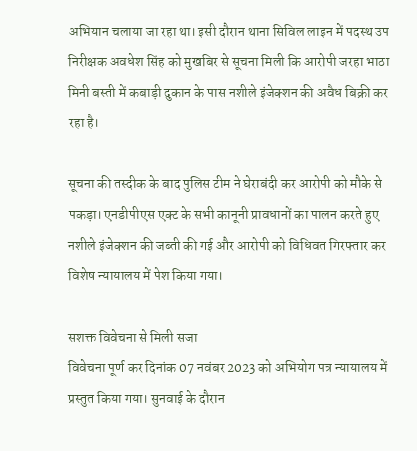अभियान चलाया जा रहा था। इसी दौरान थाना सिविल लाइन में पदस्थ उप निरीक्षक अवधेश सिंह को मुखबिर से सूचना मिली कि आरोपी जरहा भाठा मिनी बस्ती में कबाड़ी दुकान के पास नशीले इंजेक्शन की अवैध बिक्री कर रहा है।

सूचना की तस्दीक के बाद पुलिस टीम ने घेराबंदी कर आरोपी को मौके से पकड़ा। एनडीपीएस एक्ट के सभी कानूनी प्रावधानों का पालन करते हुए नशीले इंजेक्शन की जब्ती की गई और आरोपी को विधिवत गिरफ्तार कर विशेष न्यायालय में पेश किया गया।

सशक्त विवेचना से मिली सजा
विवेचना पूर्ण कर दिनांक 07 नवंबर 2023 को अभियोग पत्र न्यायालय में प्रस्तुत किया गया। सुनवाई के दौरान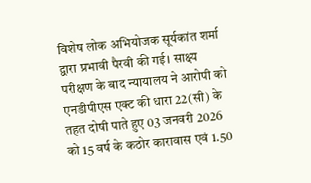विशेष लोक अभियोजक सूर्यकांत शर्मा द्वारा प्रभावी पैरवी की गई। साक्ष्य परीक्षण के बाद न्यायालय ने आरोपी को एनडीपीएस एक्ट की धारा 22(सी) के तहत दोषी पाते हुए 03 जनवरी 2026 को 15 वर्ष के कठोर कारावास एवं 1.50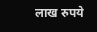लाख रुपये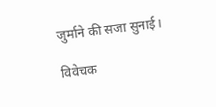जुर्माने की सजा सुनाई।

विवेचक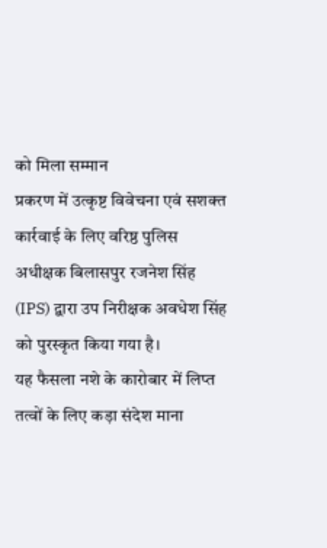को मिला सम्मान
प्रकरण में उत्कृष्ट विवेचना एवं सशक्त कार्रवाई के लिए वरिष्ठ पुलिस अधीक्षक बिलासपुर रजनेश सिंह (IPS) द्वारा उप निरीक्षक अवधेश सिंह को पुरस्कृत किया गया है।
यह फैसला नशे के कारोबार में लिप्त तत्वों के लिए कड़ा संदेश माना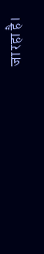जा रहा है।